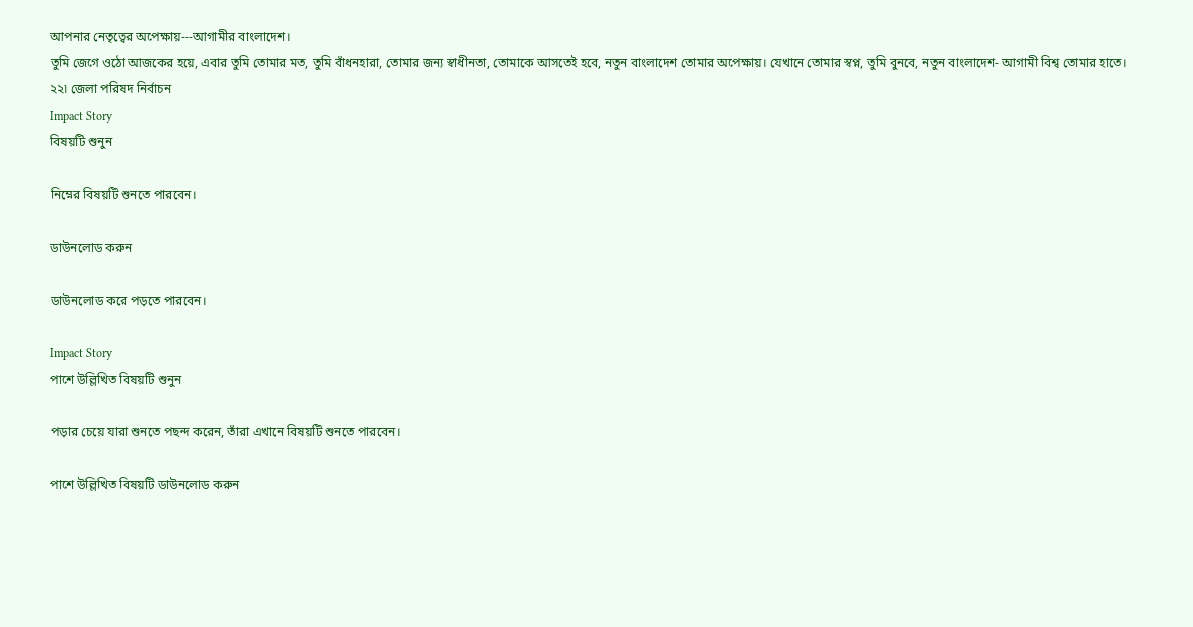আপনার নেতৃত্বের অপেক্ষায়---আগামীর বাংলাদেশ।
তুমি জেগে ওঠো আজকের হয়ে, এবার তুমি তোমার মত, তুমি বাঁধনহারা, তোমার জন্য স্বাধীনতা, তোমাকে আসতেই হবে, নতুন বাংলাদেশ তোমার অপেক্ষায়। যেখানে তোমার স্বপ্ন, তুমি বুনবে, নতুন বাংলাদেশ- আগামী বিশ্ব তোমার হাতে।
২২৷ জেলা পরিষদ নির্বাচন
Impact Story
বিষয়টি শুনুন

নিম্নের বিষয়টি শুনতে পারবেন।

ডাউনলোড করুন

ডাউনলোড করে পড়তে পারবেন।

Impact Story
পাশে উল্লিখিত বিষয়টি শুনুন

পড়ার চেয়ে যারা শুনতে পছন্দ করেন, তাঁরা এখানে বিষয়টি শুনতে পারবেন।

পাশে উল্লিখিত বিষয়টি ডাউনলোড করুন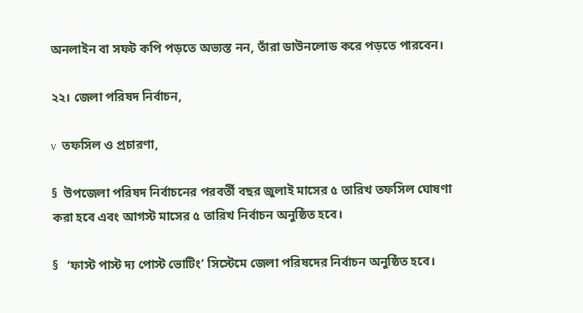অনলাইন বা সফট কপি পড়তে অভ্যস্ত নন, তাঁরা ডাউনলোড করে পড়তে পারবেন।

২২। জেলা পরিষদ নির্বাচন,

v  তফসিল ও প্রচারণা,

§  উপজেলা পরিষদ নির্বাচনের পরবর্তী বছর জুলাই মাসের ৫ তারিখ তফসিল ঘোষণা করা হবে এবং আগস্ট মাসের ৫ তারিখ নির্বাচন অনুষ্ঠিত হবে।

§   ‘ফাস্ট পাস্ট দ্য পোস্ট ভোটিং’ সিস্টেমে জেলা পরিষদের নির্বাচন অনুষ্ঠিত হবে।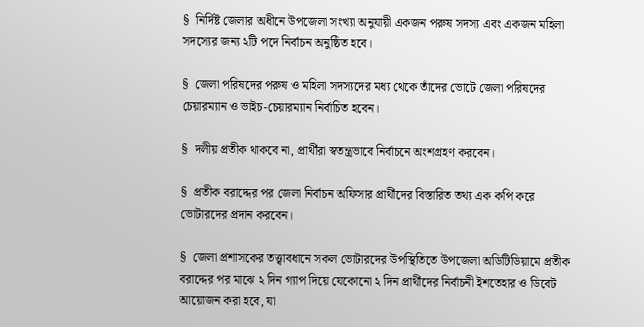§  নির্দিষ্ট জেলার অধীনে উপজেলা সংখ্যা অনুযায়ী একজন পরুষ সদস্য এবং একজন মহিলা সদস্যের জন্য ২টি পদে নির্বাচন অনুষ্ঠিত হবে।

§  জেলা পরিষদের পরুষ ও মহিলা সদস্যদের মধ্য থেকে তাঁদের ভোটে জেলা পরিষদের চেয়ারম্যান ও ভাইচ-চেয়ারম্যান নির্বাচিত হবেন।

§  দলীয় প্রতীক থাকবে না, প্রার্থীরা স্বতন্ত্রভাবে নির্বাচনে অংশগ্রহণ করবেন।

§  প্রতীক বরাদ্দের পর জেলা নির্বাচন অফিসার প্রার্থীদের বিস্তারিত তথ্য এক কপি করে ভোটারদের প্রদান করবেন।

§  জেলা প্রশাসকের তত্ত্বাবধানে সকল ভোটারদের উপস্থিতিতে উপজেলা অডিটিডিয়ামে প্রতীক বরাদ্দের পর মাঝে ২ দিন গ্যাপ দিয়ে যেকোনো ২ দিন প্রার্থীদের নির্বাচনী ইশতেহার ও ডিবেট আয়োজন করা হবে, যা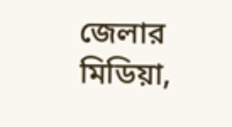জেলার মিডিয়া,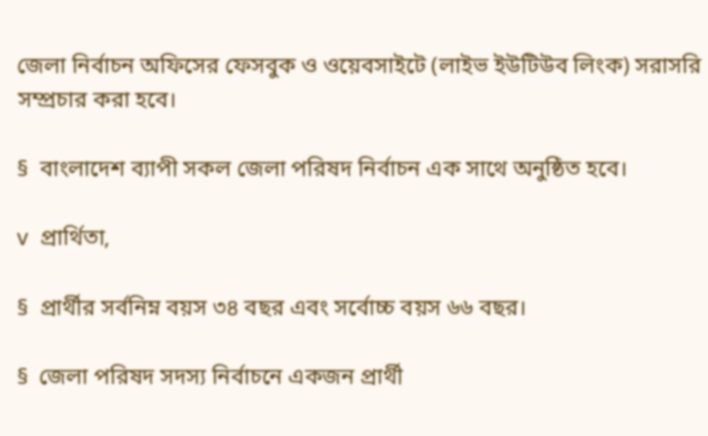জেলা নির্বাচন অফিসের ফেসবুক ও ওয়েবসাইটে (লাইভ ইউটিউব লিংক) সরাসরি সম্প্রচার করা হবে।

§  বাংলাদেশ ব্যাপী সকল জেলা পরিষদ নির্বাচন এক সাথে অনুষ্ঠিত হবে।

v  প্রার্থিতা,

§  প্রার্থীর সর্বনিম্ন বয়স ৩৪ বছর এবং সর্বোচ্চ বয়স ৬৬ বছর।

§  জেলা পরিষদ সদস্য নির্বাচনে একজন প্রার্থী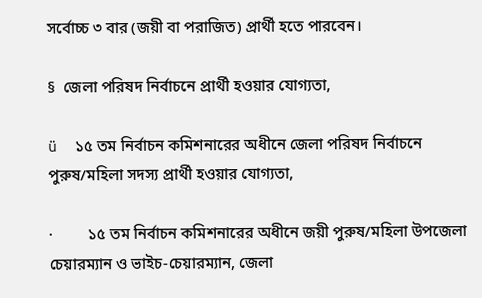সর্বোচ্চ ৩ বার (জয়ী বা পরাজিত) প্রার্থী হতে পারবেন।

§  জেলা পরিষদ নির্বাচনে প্রার্থী হওয়ার যোগ্যতা,

ü  ১৫ তম নির্বাচন কমিশনারের অধীনে জেলা পরিষদ নির্বাচনে পুরুষ/মহিলা সদস্য প্রার্থী হওয়ার যোগ্যতা,

·         ১৫ তম নির্বাচন কমিশনারের অধীনে জয়ী পুরুষ/মহিলা উপজেলা চেয়ারম্যান ও ভাইচ-চেয়ারম্যান, জেলা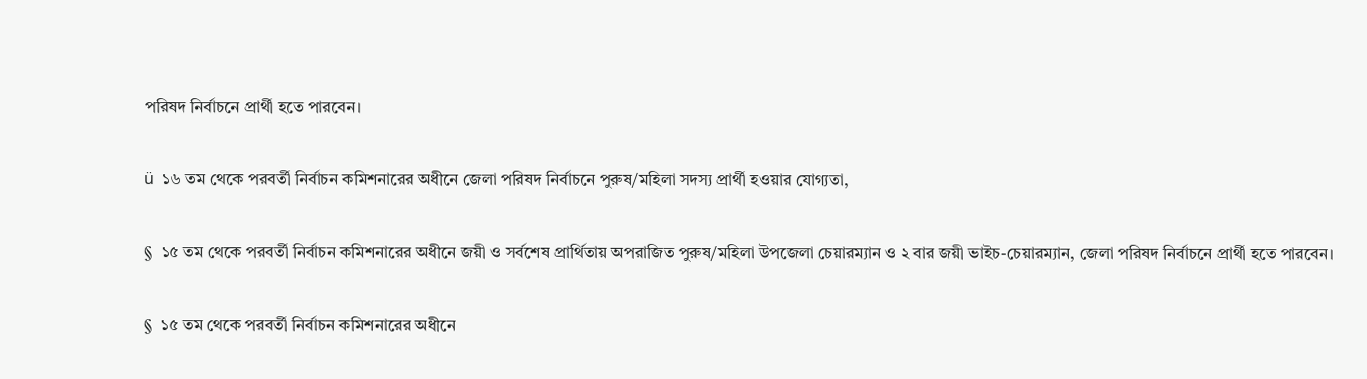পরিষদ নির্বাচনে প্রার্থী হতে পারবেন।

ü  ১৬ তম থেকে পরবর্তী নির্বাচন কমিশনারের অধীনে জেলা পরিষদ নির্বাচনে পুরুষ/মহিলা সদস্য প্রার্থী হওয়ার যোগ্যতা,

§  ১৫ তম থেকে পরবর্তী নির্বাচন কমিশনারের অধীনে জয়ী ও সর্বশেষ প্রার্থিতায় অপরাজিত পুরুষ/মহিলা উপজেলা চেয়ারম্যান ও ২ বার জয়ী ভাইচ-চেয়ারম্যান, জেলা পরিষদ নির্বাচনে প্রার্থী হতে পারবেন।

§  ১৫ তম থেকে পরবর্তী নির্বাচন কমিশনারের অধীনে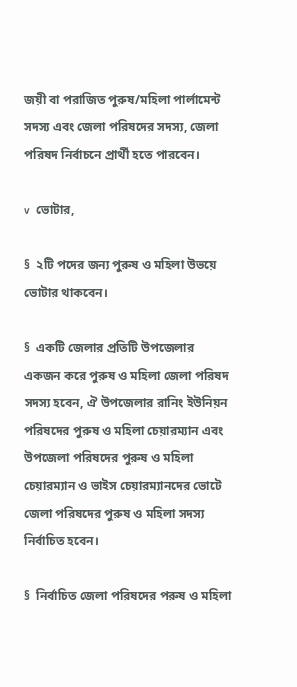জয়ী বা পরাজিত পুরুষ/মহিলা পার্লামেন্ট সদস্য এবং জেলা পরিষদের সদস্য, জেলা পরিষদ নির্বাচনে প্রার্থী হতে পারবেন।

v  ভোটার,

§  ২টি পদের জন্য পুরুষ ও মহিলা উভয়ে ভোটার থাকবেন।

§  একটি জেলার প্রতিটি উপজেলার একজন করে পুরুষ ও মহিলা জেলা পরিষদ সদস্য হবেন, ঐ উপজেলার রানিং ইউনিয়ন পরিষদের পুরুষ ও মহিলা চেয়ারম্যান এবং উপজেলা পরিষদের পুরুষ ও মহিলা চেয়ারম্যান ও ভাইস চেয়ারম্যানদের ভোটে জেলা পরিষদের পুরুষ ও মহিলা সদস্য নির্বাচিত হবেন।

§  নির্বাচিত জেলা পরিষদের পরুষ ও মহিলা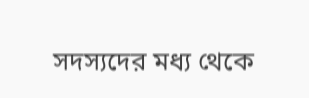সদস্যদের মধ্য থেকে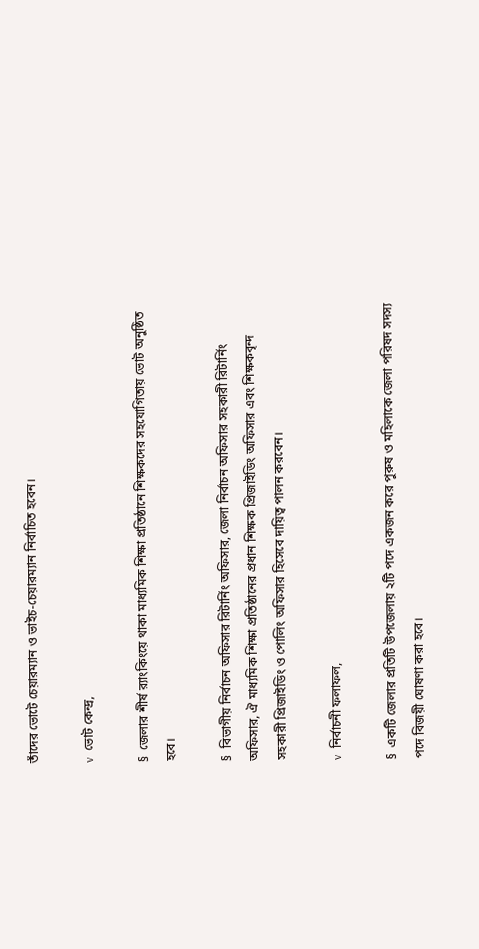তাঁদের ভোটে চেয়ারম্যান ও ভাইচ-চেয়ারম্যান নির্বাচিত হবেন।

v  ভোট কেন্দ্র,

§  জেলার শীর্ষ র‍্যাংকিংয়ে থাকা মাধ্যমিক শিক্ষা প্রতিষ্ঠানে শিক্ষকদের সহযোগিতায় ভোট অনুষ্ঠিত হবে।

§  বিভাগীয় নির্বাচন অফিসার রিটার্নিং অফিসার, জেলা নির্বাচন অফিসার সহকারী রিটার্নিং অফিসার, ঐ মাধ্যমিক শিক্ষা প্রতিষ্ঠানের প্রধান শিক্ষক প্রিজাইডিং অফিসার এবং শিক্ষকবৃন্দ সহকারী প্রিজাইডিং ও পোলিং অফিসার হিসেবে দায়িত্ব পালন করবেন।

v  নির্বাচনী ফলাফল,

§  একটি জেলার প্রতিটি উপজেলায় ২টি পদে একজন করে পুরুষ ও মহিলাকে জেলা পরিষদ সদস্য পদে বিজয়ী ঘোষণা করা হবে।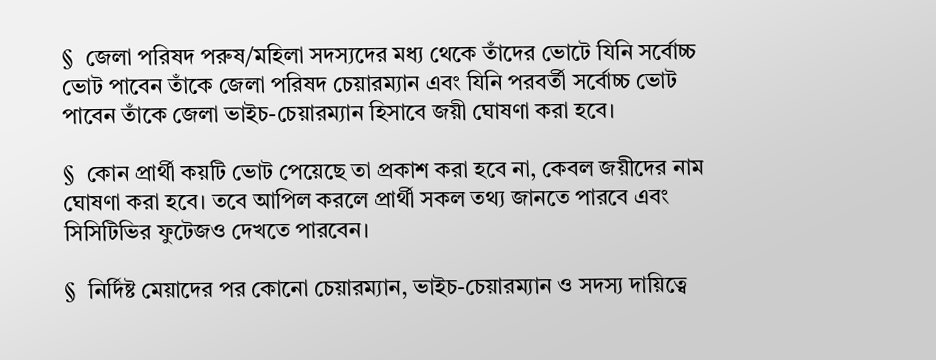§  জেলা পরিষদ পরুষ/মহিলা সদস্যদের মধ্য থেকে তাঁদের ভোটে যিনি সর্বোচ্চ ভোট পাবেন তাঁকে জেলা পরিষদ চেয়ারম্যান এবং যিনি পরবর্তী সর্বোচ্চ ভোট পাবেন তাঁকে জেলা ভাইচ-চেয়ারম্যান হিসাবে জয়ী ঘোষণা করা হবে।

§  কোন প্রার্থী কয়টি ভোট পেয়েছে তা প্রকাশ করা হবে না, কেবল জয়ীদের নাম ঘোষণা করা হবে। তবে আপিল করলে প্রার্থী সকল তথ্য জানতে পারবে এবং সিসিটিভির ফুটেজও দেখতে পারবেন।

§  নির্দিষ্ট মেয়াদের পর কোনো চেয়ারম্যান, ভাইচ-চেয়ারম্যান ও সদস্য দায়িত্বে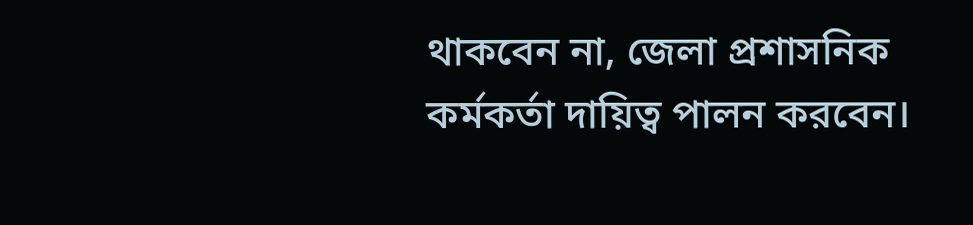থাকবেন না, জেলা প্রশাসনিক কর্মকর্তা দায়িত্ব পালন করবেন।